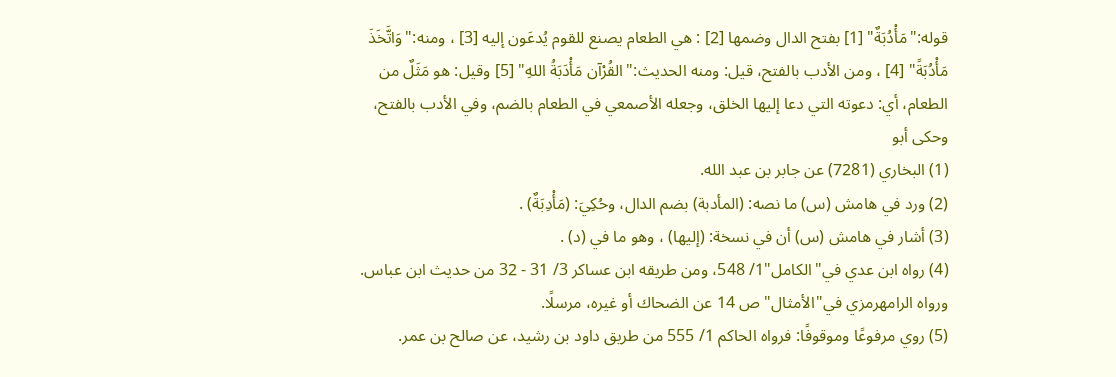قوله:"مَأْدُبَةٌ" [1] بفتح الدال وضمها [2] : هي الطعام يصنع للقوم يُدعَون إليه [3] ، ومنه:"وَاتَّخَذَ مَأْدُبَةً" [4] ، ومن الأدب بالفتح، قيل: ومنه الحديث:"القُرْآن مَأْدَبَةُ اللهِ" [5] وقيل: هو مَثَلٌ من الطعام، أي: دعوته التي دعا إليها الخلق، وجعله الأصمعي في الطعام بالضم، وفي الأدب بالفتح، وحكى أبو
(1) البخاري (7281) عن جابر بن عبد الله.
(2) ورد في هامش (س) ما نصه: (المأدبة) بضم الدال، وحُكِيَ: (مَأْدِبَةٌ) .
(3) أشار في هامش (س) أن في نسخة: (إليها) ، وهو ما في (د) .
(4) رواه ابن عدي في"الكامل"1/ 548، ومن طريقه ابن عساكر 3/ 31 - 32 من حديث ابن عباس. ورواه الرامهرمزي في"الأمثال"ص 14 عن الضحاك أو غيره، مرسلًا.
(5) روي مرفوعًا وموقوفًا: فرواه الحاكم 1/ 555 من طريق داود بن رشيد، عن صالح بن عمر.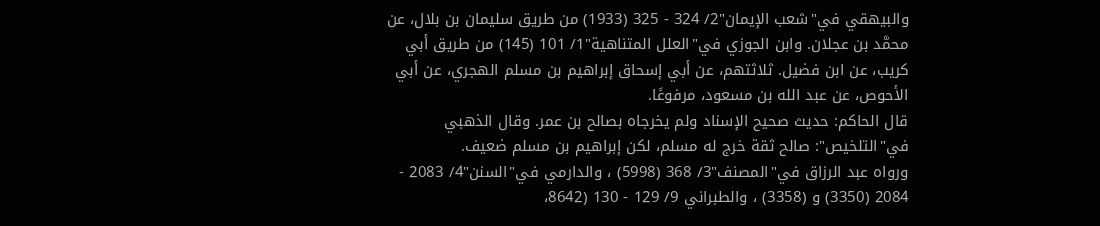والبيهقي في"شعب الإيمان"2/ 324 - 325 (1933) من طريق سليمان بن بلال، عن محمَّد بن عجلان. وابن الجوزي في"العلل المتناهية"1/ 101 (145) من طريق أبي كريب، عن ابن فضيل. ثلاثتهم، عن أبي إسحاق إبراهيم بن مسلم الهجري، عن أبي الأحوص، عن عبد الله بن مسعود، مرفوعًا.
قال الحاكم: حديث صحيح الإسناد ولم يخرجاه بصالح بن عمر. وقال الذهبي في"التلخيص": صالح ثقة خرج له مسلم، لكن إبراهيم بن مسلم ضعيف.
ورواه عبد الرزاق في"المصنف"3/ 368 (5998) ، والدارمي في"السنن"4/ 2083 - 2084 (3350) و (3358) ، والطبراني 9/ 129 - 130 (8642،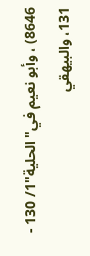8646) ، وأبو نعيم في"الحلية"1/ 130 - 131، والبيهقي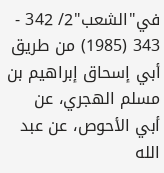في"الشعب"2/ 342 - 343 (1985) من طريق أبي إسحاق إبراهيم بن مسلم الهجري، عن أبي الأحوص، عن عبد الله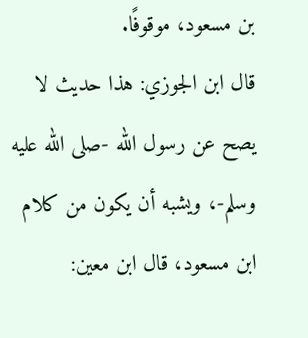بن مسعود، موقوفًا.
قال ابن الجوزي: هذا حديث لا يصح عن رسول الله -صلى الله عليه وسلم-، ويشبه أن يكون من كلام ابن مسعود، قال ابن معين: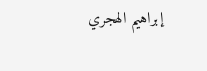إبراهيم الهجري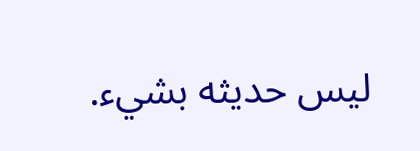ليس حديثه بشيء.